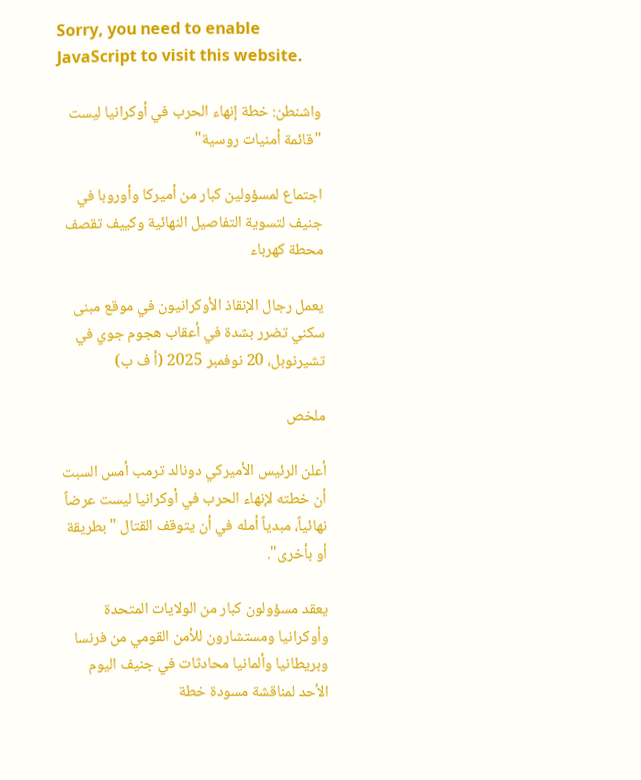Sorry, you need to enable JavaScript to visit this website.

واشنطن: خطة إنهاء الحرب في أوكرانيا ليست "قائمة أمنيات روسية"

اجتماع لمسؤولين كبار من أميركا وأوروبا في جنيف لتسوية التفاصيل النهائية وكييف تقصف محطة كهرباء

يعمل رجال الإنقاذ الأوكرانيون في موقع مبنى سكني تضرر بشدة في أعقاب هجوم جوي في تشيرنوبل، 20 نوفمبر 2025 (أ ف ب)

ملخص

أعلن الرئيس الأميركي دونالد ترمب أمس السبت أن خطته لإنهاء الحرب في أوكرانيا ليست عرضاً نهائياً، مبدياً أمله في أن يتوقف القتال "بطريقة أو بأخرى".

يعقد مسؤولون كبار من الولايات المتحدة وأوكرانيا ومستشارون للأمن القومي من فرنسا وبريطانيا وألمانيا محادثات في جنيف اليوم الأحد لمناقشة مسودة خطة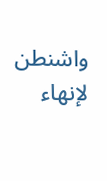واشنطن لإنهاء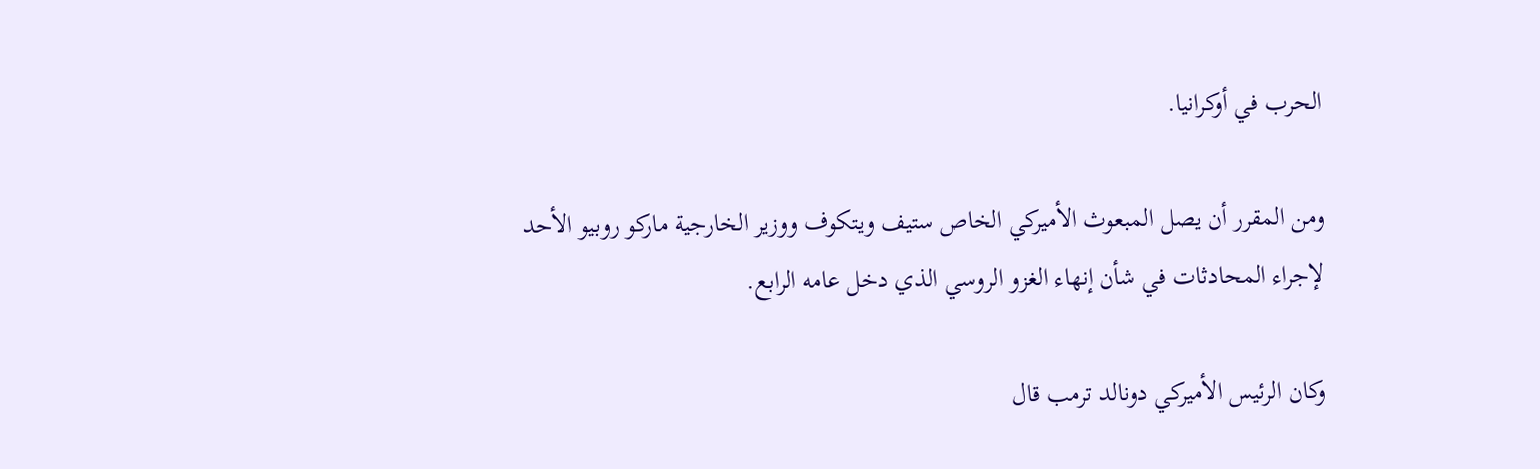الحرب في أوكرانيا.

ومن المقرر أن يصل المبعوث الأميركي الخاص ستيف ويتكوف ووزير الخارجية ماركو روبيو الأحد لإجراء المحادثات في شأن إنهاء الغزو الروسي الذي دخل عامه الرابع.

وكان الرئيس الأميركي دونالد ترمب قال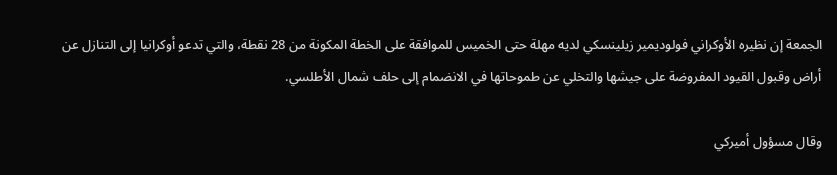الجمعة إن نظيره الأوكراني فولوديمير زيلينسكي لديه مهلة حتى الخميس للموافقة على الخطة المكونة من 28 نقطة، والتي تدعو أوكرانيا إلى التنازل عن أراض وقبول القيود المفروضة على جيشها والتخلي عن طموحاتها في الانضمام إلى حلف شمال الأطلسي.

وقال مسؤول أميركي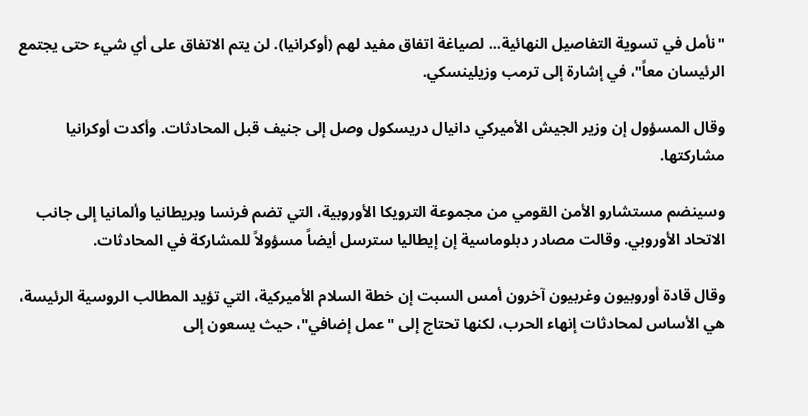"نأمل في تسوية التفاصيل النهائية... لصياغة اتفاق مفيد لهم (أوكرانيا). لن يتم الاتفاق على أي شيء حتى يجتمع الرئيسان معاً"، في إشارة إلى ترمب وزيلينسكي.

وقال المسؤول إن وزير الجيش الأميركي دانيال دريسكول وصل إلى جنيف قبل المحادثات. وأكدت أوكرانيا مشاركتها.

وسينضم مستشارو الأمن القومي من مجموعة الترويكا الأوروبية، التي تضم فرنسا وبريطانيا وألمانيا إلى جانب الاتحاد الأوروبي. وقالت مصادر دبلوماسية إن إيطاليا سترسل أيضاً مسؤولاً للمشاركة في المحادثات.

وقال قادة أوروبيون وغربيون آخرون أمس السبت إن خطة السلام الأميركية، التي تؤيد المطالب الروسية الرئيسة، هي الأساس لمحادثات إنهاء الحرب، لكنها تحتاج إلى "عمل إضافي"، حيث يسعون إلى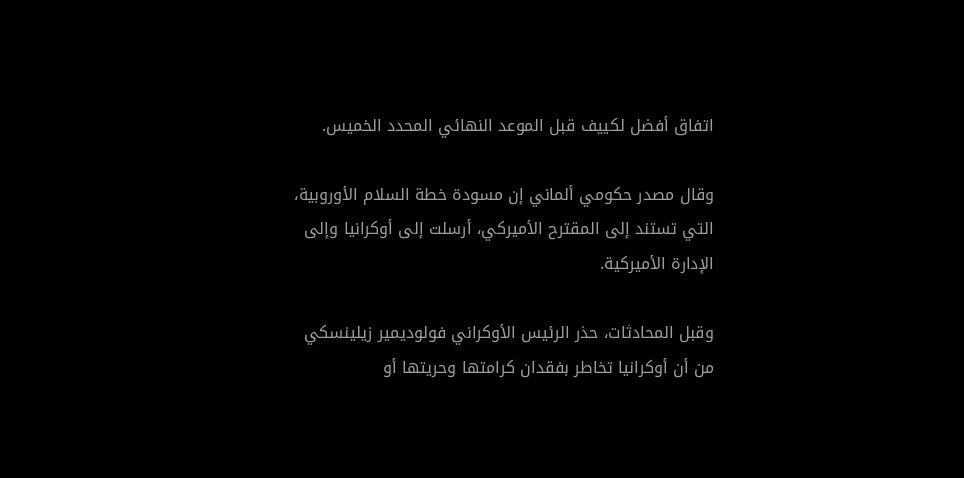اتفاق أفضل لكييف قبل الموعد النهائي المحدد الخميس.

وقال مصدر حكومي ألماني إن مسودة خطة السلام الأوروبية، التي تستند إلى المقترح الأميركي، أرسلت إلى أوكرانيا وإلى الإدارة الأميركية.

وقبل المحادثات، حذر الرئيس الأوكراني فولوديمير زيلينسكي من أن أوكرانيا تخاطر بفقدان كرامتها وحريتها أو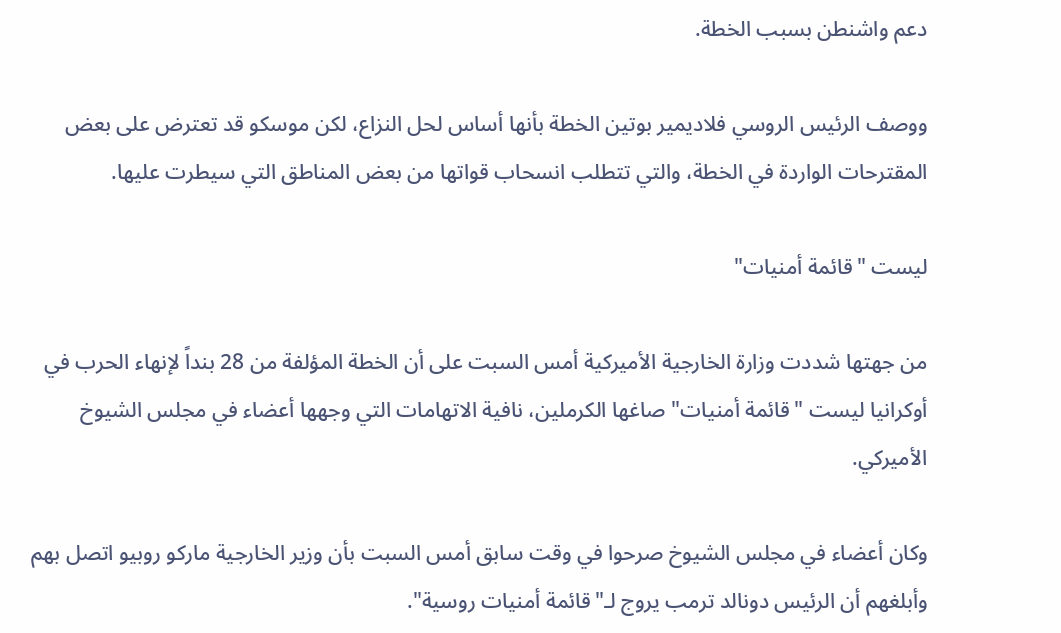دعم واشنطن بسبب الخطة.

ووصف الرئيس الروسي فلاديمير بوتين الخطة بأنها أساس لحل النزاع، لكن موسكو قد تعترض على بعض المقترحات الواردة في الخطة، والتي تتطلب انسحاب قواتها من بعض المناطق التي سيطرت عليها.

ليست "قائمة أمنيات"

من جهتها شددت وزارة الخارجية الأميركية أمس السبت على أن الخطة المؤلفة من 28 بنداً لإنهاء الحرب في أوكرانيا ليست "قائمة أمنيات" صاغها الكرملين، نافية الاتهامات التي وجهها أعضاء في مجلس الشيوخ الأميركي.

وكان أعضاء في مجلس الشيوخ صرحوا في وقت سابق أمس السبت بأن وزير الخارجية ماركو روبيو اتصل بهم وأبلغهم أن الرئيس دونالد ترمب يروج لـ"قائمة أمنيات روسية".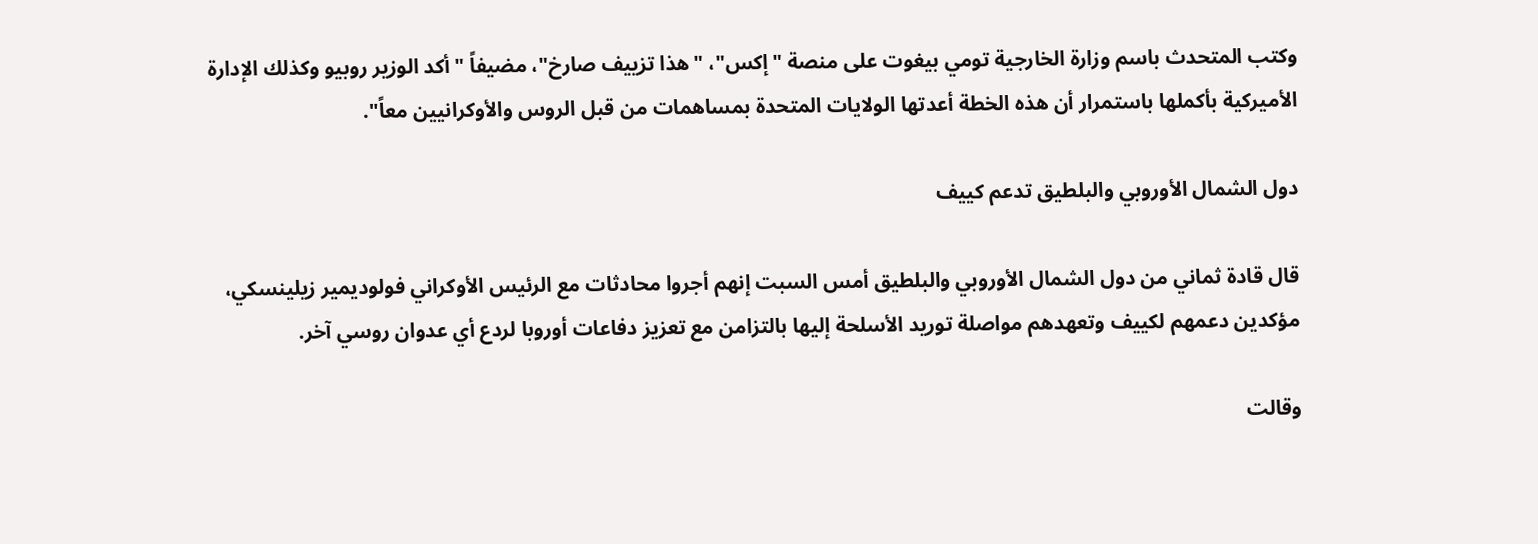وكتب المتحدث باسم وزارة الخارجية تومي بيغوت على منصة "إكس"، "هذا تزييف صارخ"، مضيفاً "أكد الوزير روبيو وكذلك الإدارة الأميركية بأكملها باستمرار أن هذه الخطة أعدتها الولايات المتحدة بمساهمات من قبل الروس والأوكرانيين معاً".

دول الشمال الأوروبي والبلطيق تدعم كييف

قال قادة ثماني من دول الشمال الأوروبي والبلطيق أمس السبت إنهم أجروا محادثات مع الرئيس الأوكراني فولوديمير زيلينسكي، مؤكدين دعمهم لكييف وتعهدهم مواصلة توريد الأسلحة إليها بالتزامن مع تعزيز دفاعات أوروبا لردع أي عدوان روسي آخر.

وقالت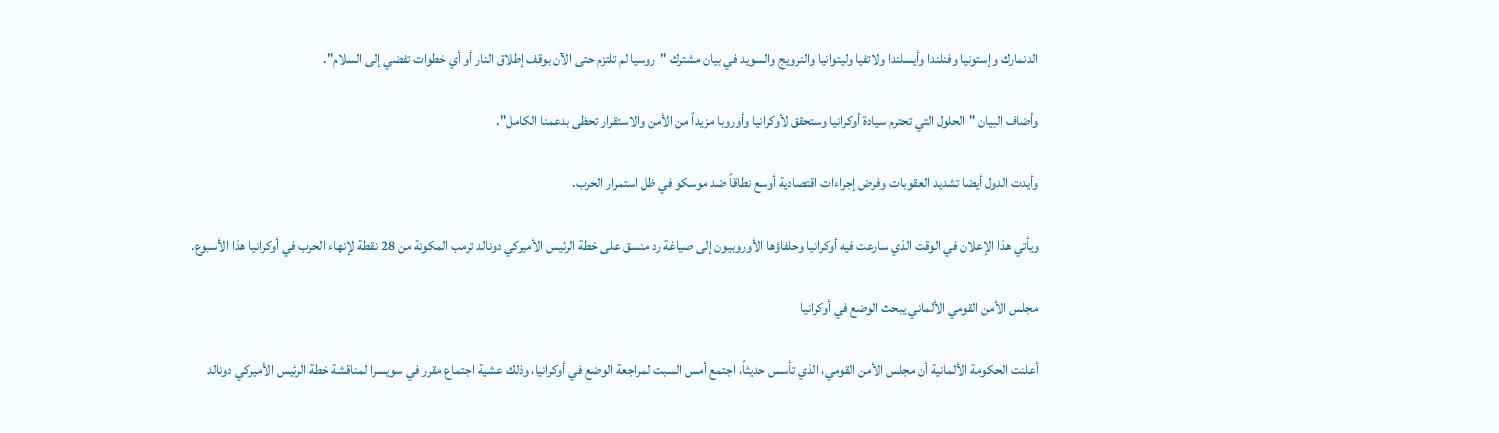الدنمارك وإستونيا وفنلندا وأيسلندا ولاتفيا وليتوانيا والنرويج والسويد في بيان مشترك "روسيا لم تلتزم حتى الآن بوقف إطلاق النار أو أي خطوات تفضي إلى السلام".

وأضاف البيان "الحلول التي تحترم سيادة أوكرانيا وستحقق لأوكرانيا وأوروبا مزيداً من الأمن والاستقرار تحظى بدعمنا الكامل".

وأيدت الدول أيضا تشديد العقوبات وفرض إجراءات اقتصادية أوسع نطاقاً ضد موسكو في ظل استمرار الحرب.

ويأتي هذا الإعلان في الوقت الذي سارعت فيه أوكرانيا وحلفاؤها الأوروبيون إلى صياغة رد منسق على خطة الرئيس الأميركي دونالد ترمب المكونة من 28 نقطة لإنهاء الحرب في أوكرانيا هذا الأسبوع.

مجلس الأمن القومي الألماني يبحث الوضع في أوكرانيا

أعلنت الحكومة الألمانية أن مجلس الأمن القومي، الذي تأسس حديثاً، اجتمع أمس السبت لمراجعة الوضع في أوكرانيا، وذلك عشية اجتماع مقرر في سويسرا لمناقشة خطة الرئيس الأميركي دونالد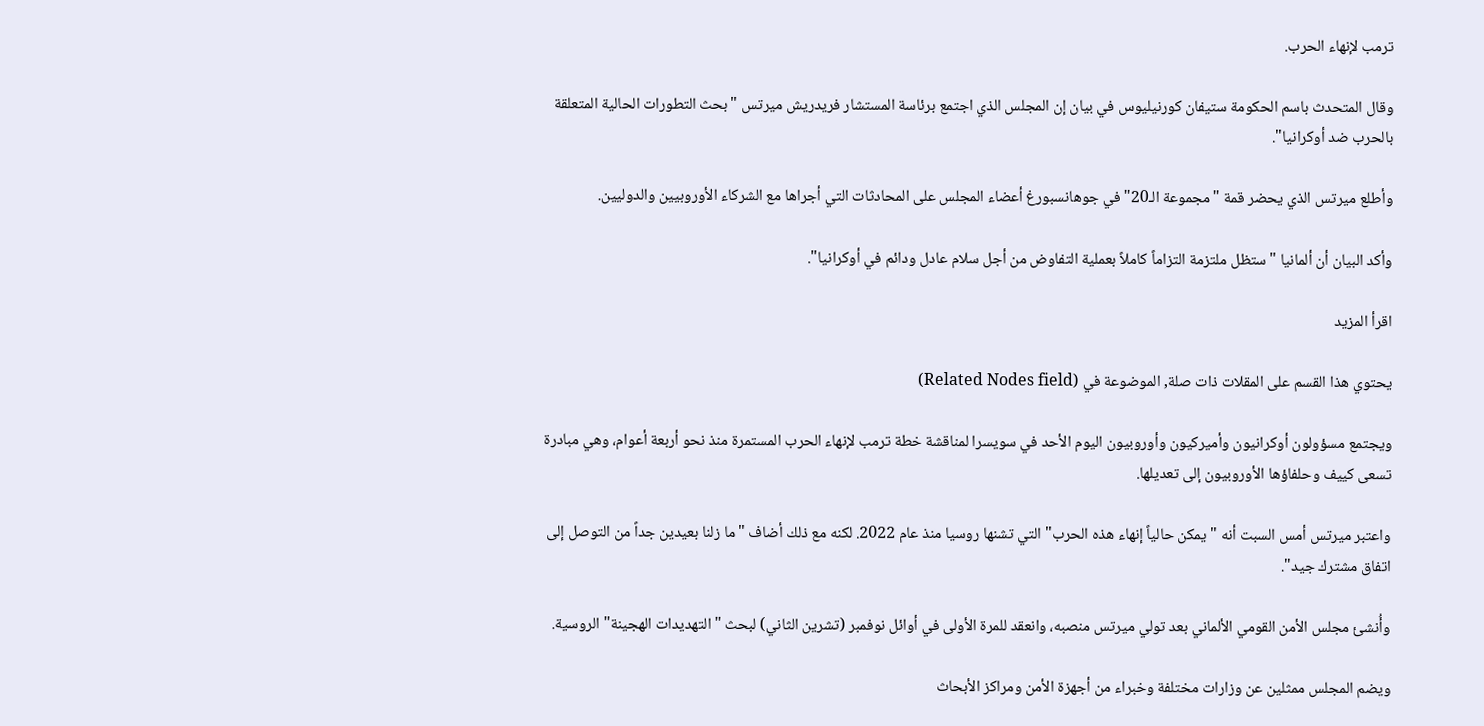ترمب لإنهاء الحرب.

وقال المتحدث باسم الحكومة ستيفان كورنيليوس في بيان إن المجلس الذي اجتمع برئاسة المستشار فريدريش ميرتس "بحث التطورات الحالية المتعلقة بالحرب ضد أوكرانيا".

وأطلع ميرتس الذي يحضر قمة "مجموعة الـ20" في جوهانسبورغ أعضاء المجلس على المحادثات التي أجراها مع الشركاء الأوروبيين والدوليين.

وأكد البيان أن ألمانيا "ستظل ملتزمة التزاماً كاملاً بعملية التفاوض من أجل سلام عادل ودائم في أوكرانيا".

اقرأ المزيد

يحتوي هذا القسم على المقلات ذات صلة, الموضوعة في (Related Nodes field)

ويجتمع مسؤولون أوكرانيون وأميركيون وأوروبيون اليوم الأحد في سويسرا لمناقشة خطة ترمب لإنهاء الحرب المستمرة منذ نحو أربعة أعوام، وهي مبادرة تسعى كييف وحلفاؤها الأوروبيون إلى تعديلها.

واعتبر ميرتس أمس السبت أنه "يمكن حالياً إنهاء هذه الحرب" التي تشنها روسيا منذ عام 2022. لكنه مع ذلك أضاف "ما زلنا بعيدين جداً من التوصل إلى اتفاق مشترك جيد".

وأُنشئ مجلس الأمن القومي الألماني بعد تولي ميرتس منصبه، وانعقد للمرة الأولى في أوائل نوفمبر (تشرين الثاني) لبحث "التهديدات الهجينة" الروسية.

ويضم المجلس ممثلين عن وزارات مختلفة وخبراء من أجهزة الأمن ومراكز الأبحاث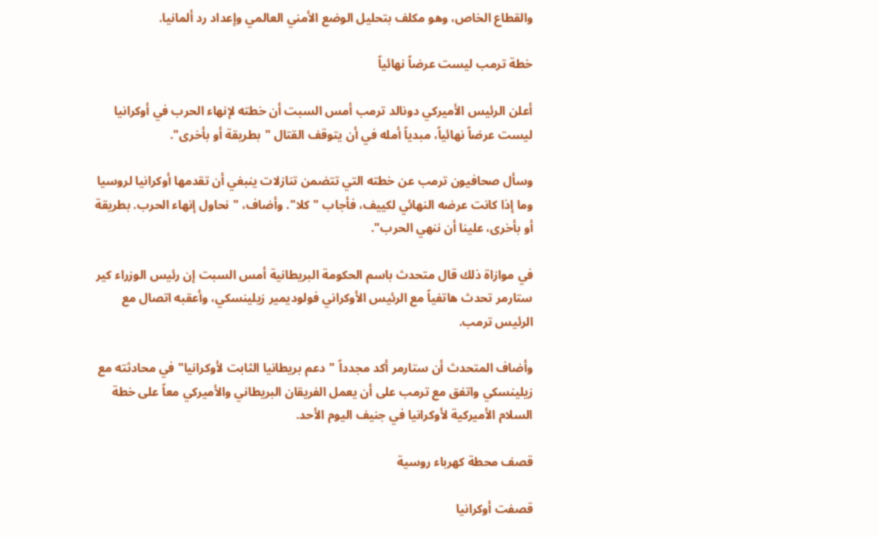والقطاع الخاص، وهو مكلف بتحليل الوضع الأمني العالمي وإعداد رد ألمانيا.

خطة ترمب ليست عرضاً نهائياً

أعلن الرئيس الأميركي دونالد ترمب أمس السبت أن خطته لإنهاء الحرب في أوكرانيا ليست عرضاً نهائياً، مبدياً أمله في أن يتوقف القتال "بطريقة أو بأخرى".

وسأل صحافيون ترمب عن خطته التي تتضمن تنازلات ينبغي أن تقدمها أوكرانيا لروسيا وما إذا كانت عرضه النهائي لكييف، فأجاب "كلا". وأضاف، "نحاول إنهاء الحرب. بطريقة أو بأخرى، علينا أن ننهي الحرب".

في موازاة ذلك قال متحدث باسم الحكومة البريطانية أمس السبت إن رئيس الوزراء كير ستارمر تحدث هاتفياً مع الرئيس الأوكراني فولوديمير زيلينسكي، وأعقبه اتصال مع الرئيس ترمب.

وأضاف المتحدث أن ستارمر أكد مجدداً "دعم بريطانيا الثابت لأوكرانيا" في محادثته مع زيلينسكي واتفق مع ترمب على أن يعمل الفريقان البريطاني والأميركي معاً على خطة السلام الأميركية لأوكرانيا في جنيف اليوم الأحد.

قصف محطة كهرباء روسية

قصفت أوكرانيا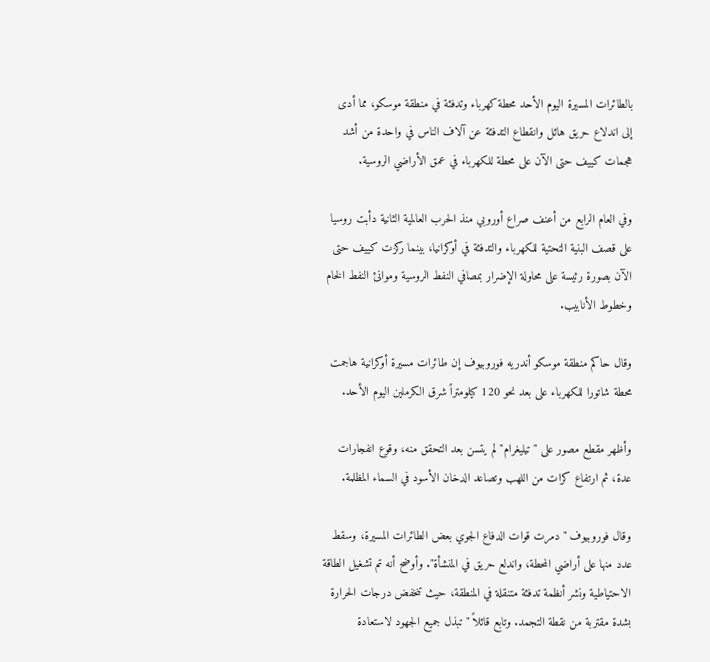بالطائرات المسيرة اليوم الأحد محطة كهرباء وتدفئة في منطقة موسكو، مما أدى إلى اندلاع حريق هائل وانقطاع التدفئة عن آلاف الناس في واحدة من أشد هجمات كييف حتى الآن على محطة للكهرباء في عمق الأراضي الروسية.

وفي العام الرابع من أعنف صراع أوروبي منذ الحرب العالمية الثانية دأبت روسيا على قصف البنية التحتية للكهرباء والتدفئة في أوكرانيا، بينما ركزت كييف حتى الآن بصورة رئيسة على محاولة الإضرار بمصافي النفط الروسية وموانئ النفط الخام وخطوط الأنابيب.

وقال حاكم منطقة موسكو أندريه فوروبيوف إن طائرات مسيرة أوكرانية هاجمت محطة شاتورا للكهرباء على بعد نحو 120 كيلومتراً شرق الكرملين اليوم الأحد.

وأظهر مقطع مصور على "تيليغرام" لم يتسن بعد التحقق منه، وقوع انفجارات عدة، ثم ارتفاع كرات من اللهب وتصاعد الدخان الأسود في السماء المظلمة.

وقال فوروبيوف "دمرت قوات الدفاع الجوي بعض الطائرات المسيرة، وسقط عدد منها على أراضي المحطة، واندلع حريق في المنشأة". وأوضح أنه تم تشغيل الطاقة الاحتياطية ونشر أنظمة تدفئة متنقلة في المنطقة، حيث تنخفض درجات الحرارة بشدة مقتربة من نقطة التجمد. وتابع قائلاً "تبذل جميع الجهود لاستعادة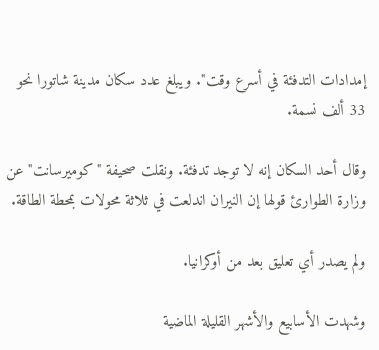إمدادات التدفئة في أسرع وقت". ويبلغ عدد سكان مدينة شاتورا نحو 33 ألف نسمة.

وقال أحد السكان إنه لا توجد تدفئة. ونقلت صحيفة "كوميرسانت" عن وزارة الطوارئ قولها إن النيران اندلعت في ثلاثة محولات بمحطة الطاقة.

ولم يصدر أي تعليق بعد من أوكرانيا.

وشهدت الأسابيع والأشهر القليلة الماضية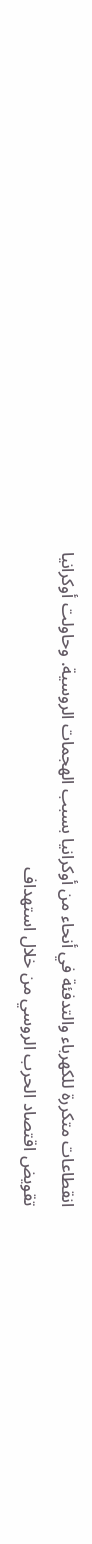انقطاعات متكررة للكهرباء والتدفئة في أنحاء من أوكرانيا بسبب الهجمات الروسية. وحاولت أوكرانيا تقويض اقتصاد الحرب الروسي من خلال استهداف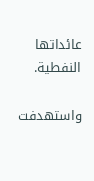عائداتها النفطية.

واستهدفت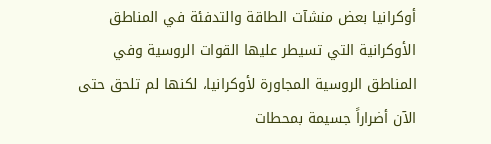أوكرانيا بعض منشآت الطاقة والتدفئة في المناطق الأوكرانية التي تسيطر عليها القوات الروسية وفي المناطق الروسية المجاورة لأوكرانيا، لكنها لم تلحق حتى الآن أضراراً جسيمة بمحطات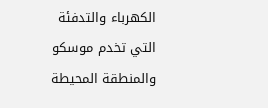الكهرباء والتدفئة التي تخدم موسكو والمنطقة المحيطة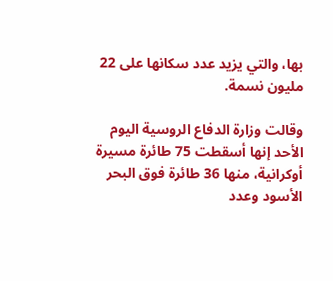بها، والتي يزيد عدد سكانها على 22 مليون نسمة.

وقالت وزارة الدفاع الروسية اليوم الأحد إنها أسقطت 75 طائرة مسيرة أوكرانية، منها 36 طائرة فوق البحر الأسود وعدد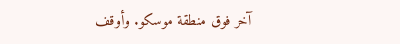آخر فوق منطقة موسكو. وأوقف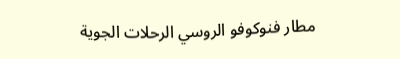مطار فنوكوفو الروسي الرحلات الجوية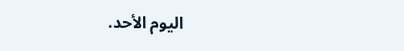اليوم الأحد.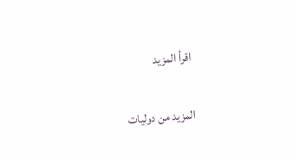اقرأ المزيد

المزيد من دوليات